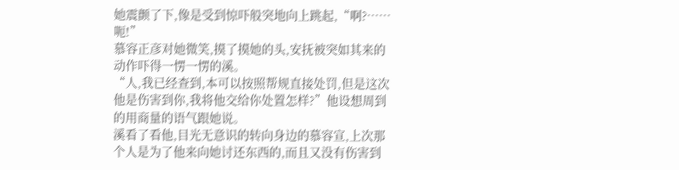她震颤了下,像是受到惊吓般突地向上跳起,“啊?……呃!”
慕容正彦对她微笑,摸了摸她的头,安抚被突如其来的动作吓得一愣一愣的溪。
“人,我已经查到,本可以按照帮规直接处罚,但是这次他是伤害到你,我将他交给你处置怎样?”他设想周到的用商量的语气跟她说。
溪看了看他,目光无意识的转向身边的慕容宣,上次那个人是为了他来向她讨还东西的,而且又没有伤害到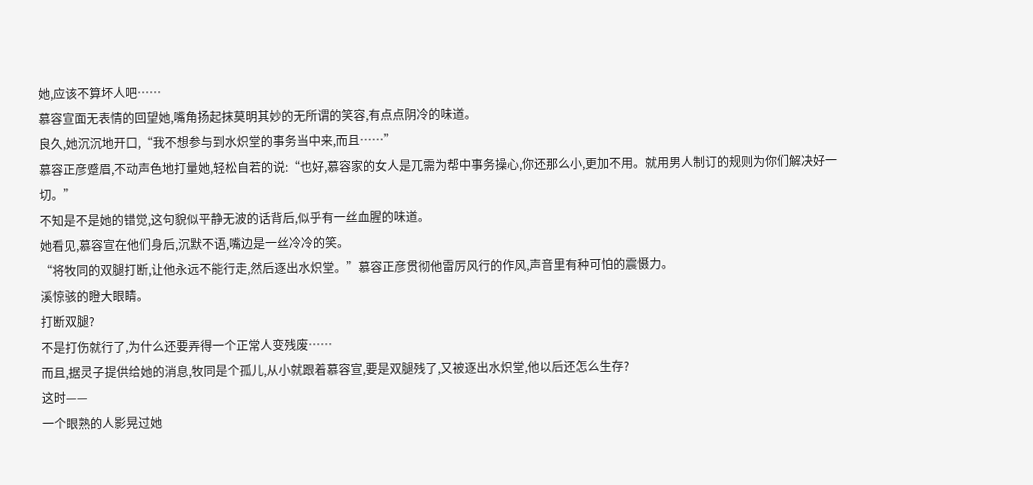她,应该不算坏人吧……
慕容宣面无表情的回望她,嘴角扬起抹莫明其妙的无所谓的笑容,有点点阴冷的味道。
良久,她沉沉地开口,“我不想参与到水炽堂的事务当中来,而且……”
慕容正彦蹙眉,不动声色地打量她,轻松自若的说:“也好,慕容家的女人是兀需为帮中事务操心,你还那么小,更加不用。就用男人制订的规则为你们解决好一切。”
不知是不是她的错觉,这句貌似平静无波的话背后,似乎有一丝血腥的味道。
她看见,慕容宣在他们身后,沉默不语,嘴边是一丝冷冷的笑。
“将牧同的双腿打断,让他永远不能行走,然后逐出水炽堂。”慕容正彦贯彻他雷厉风行的作风,声音里有种可怕的震慑力。
溪惊骇的瞪大眼睛。
打断双腿?
不是打伤就行了,为什么还要弄得一个正常人变残废……
而且,据灵子提供给她的消息,牧同是个孤儿,从小就跟着慕容宣,要是双腿残了,又被逐出水炽堂,他以后还怎么生存?
这时——
一个眼熟的人影晃过她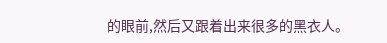的眼前,然后又跟着出来很多的黑衣人。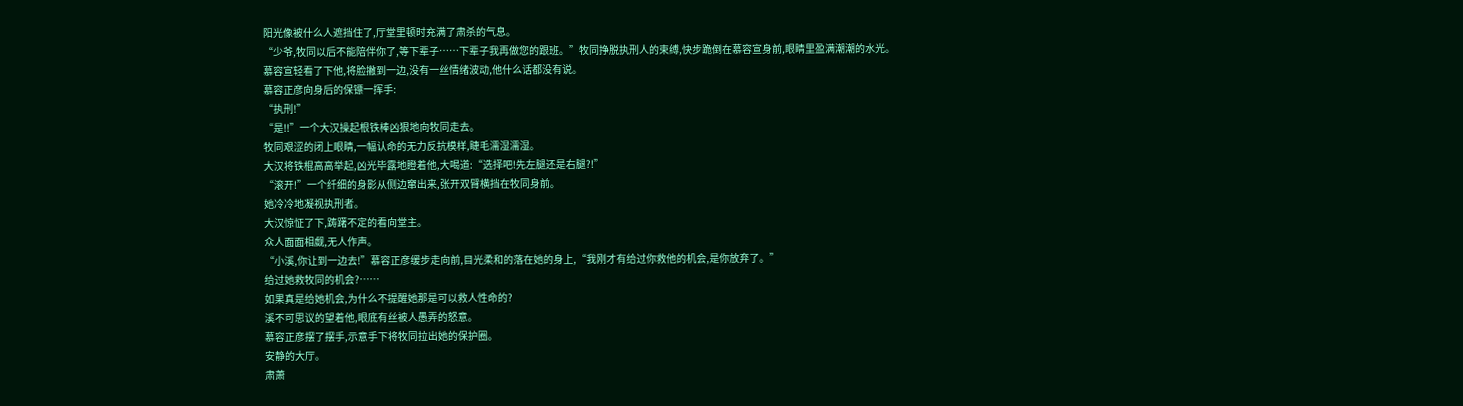阳光像被什么人遮挡住了,厅堂里顿时充满了肃杀的气息。
“少爷,牧同以后不能陪伴你了,等下辈子……下辈子我再做您的跟班。”牧同挣脱执刑人的束缚,快步跪倒在慕容宣身前,眼睛里盈满潮潮的水光。
慕容宣轻看了下他,将脸撇到一边,没有一丝情绪波动,他什么话都没有说。
慕容正彦向身后的保镖一挥手:
“执刑!”
“是!!”一个大汉操起根铁棒凶狠地向牧同走去。
牧同艰涩的闭上眼睛,一幅认命的无力反抗模样,睫毛濡湿濡湿。
大汉将铁棍高高举起,凶光毕露地瞪着他,大喝道:“选择吧!先左腿还是右腿?!”
“滚开!”一个纤细的身影从侧边窜出来,张开双臂横挡在牧同身前。
她冷冷地凝视执刑者。
大汉惊怔了下,踌躇不定的看向堂主。
众人面面相觑,无人作声。
“小溪,你让到一边去!”慕容正彦缓步走向前,目光柔和的落在她的身上,“我刚才有给过你救他的机会,是你放弃了。”
给过她救牧同的机会?……
如果真是给她机会,为什么不提醒她那是可以救人性命的?
溪不可思议的望着他,眼底有丝被人愚弄的怒意。
慕容正彦摆了摆手,示意手下将牧同拉出她的保护圈。
安静的大厅。
肃萧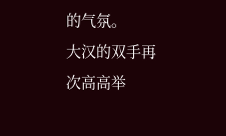的气氛。
大汉的双手再次高高举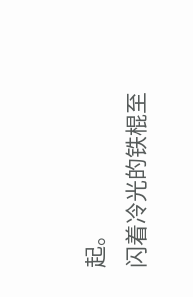起。
闪着冷光的铁棍至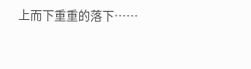上而下重重的落下……